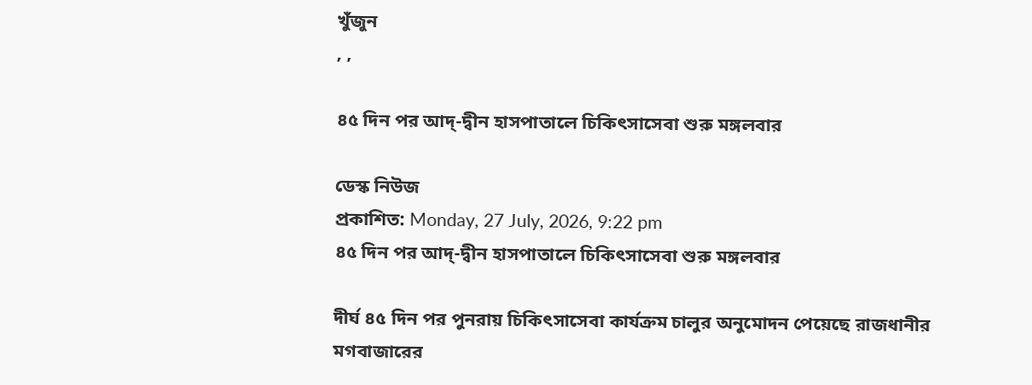খুঁজুন
, ,

৪৫ দিন পর আদ্-দ্বীন হাসপাতালে চিকিৎসাসেবা শুরু মঙ্গলবার

ডেস্ক নিউজ
প্রকাশিত: Monday, 27 July, 2026, 9:22 pm
৪৫ দিন পর আদ্-দ্বীন হাসপাতালে চিকিৎসাসেবা শুরু মঙ্গলবার

দীর্ঘ ৪৫ দিন পর পুনরায় চিকিৎসাসেবা কার্যক্রম চালুর অনুমোদন পেয়েছে রাজধানীর মগবাজারের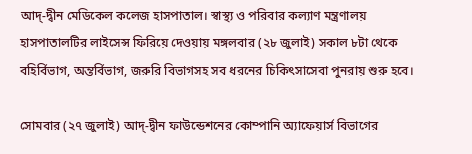আদ্-দ্বীন মেডিকেল কলেজ হাসপাতাল। স্বাস্থ্য ও পরিবার কল্যাণ মন্ত্রণালয় হাসপাতালটির লাইসেন্স ফিরিয়ে দেওয়ায় মঙ্গলবার (২৮ জুলাই) সকাল ৮টা থেকে বহির্বিভাগ, অন্তর্বিভাগ, জরুরি বিভাগসহ সব ধরনের চিকিৎসাসেবা পুনরায় শুরু হবে।

সোমবার (২৭ জুলাই) আদ্-দ্বীন ফাউন্ডেশনের কোম্পানি অ্যাফেয়ার্স বিভাগের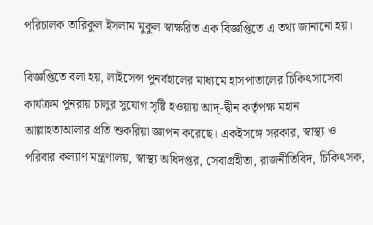পরিচালক তারিকুল ইসলাম মুকুল স্বাক্ষরিত এক বিজ্ঞপ্তিতে এ তথ্য জানানো হয়।

বিজ্ঞপ্তিতে বলা হয়, লাইসেন্স পুনর্বহালের মাধ্যমে হাসপাতালের চিকিৎসাসেবা কার্যক্রম পুনরায় চালুর সুযোগ সৃষ্টি হওয়ায় আদ্-দ্বীন কর্তৃপক্ষ মহান আল্লাহতাআলার প্রতি শুকরিয়া জ্ঞাপন করেছে। একইসঙ্গে সরকার, স্বাস্থ্য ও পরিবার কল্যাণ মন্ত্রণালয়, স্বাস্থ্য অধিদপ্তর, সেবাগ্রহীতা, রাজনীতিবিদ, চিকিৎসক,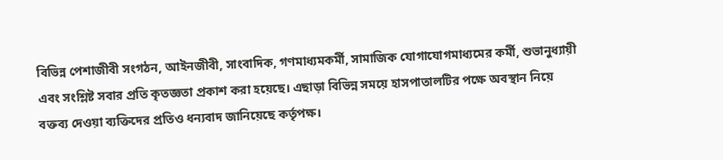বিভিন্ন পেশাজীবী সংগঠন, আইনজীবী, সাংবাদিক, গণমাধ্যমকর্মী, সামাজিক যোগাযোগমাধ্যমের কর্মী, শুভানুধ্যায়ী এবং সংশ্লিষ্ট সবার প্রতি কৃতজ্ঞতা প্রকাশ করা হয়েছে। এছাড়া বিভিন্ন সময়ে হাসপাতালটির পক্ষে অবস্থান নিয়ে বক্তব্য দেওয়া ব্যক্তিদের প্রতিও ধন্যবাদ জানিয়েছে কর্তৃপক্ষ।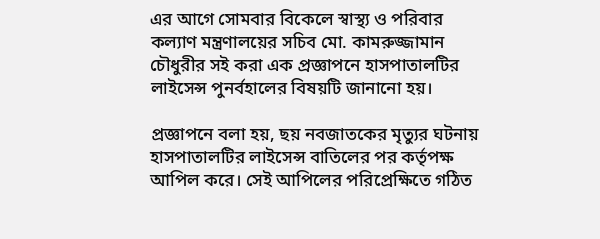এর আগে সোমবার বিকেলে স্বাস্থ্য ও পরিবার কল্যাণ মন্ত্রণালয়ের সচিব মো. কামরুজ্জামান চৌধুরীর সই করা এক প্রজ্ঞাপনে হাসপাতালটির লাইসেন্স পুনর্বহালের বিষয়টি জানানো হয়।

প্রজ্ঞাপনে বলা হয়, ছয় নবজাতকের মৃত্যুর ঘটনায় হাসপাতালটির লাইসেন্স বাতিলের পর কর্তৃপক্ষ আপিল করে। সেই আপিলের পরিপ্রেক্ষিতে গঠিত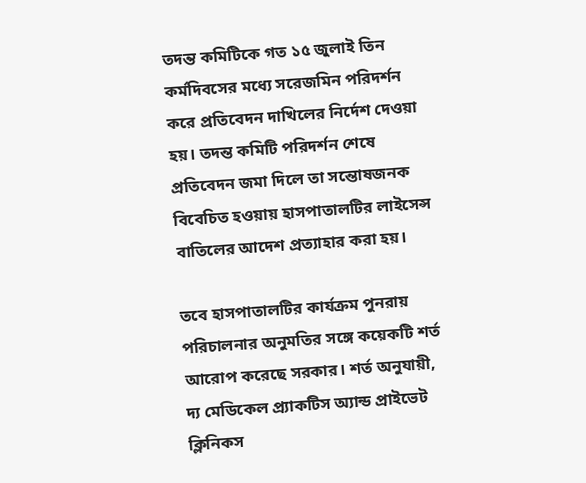তদন্ত কমিটিকে গত ১৫ জুলাই তিন কর্মদিবসের মধ্যে সরেজমিন পরিদর্শন করে প্রতিবেদন দাখিলের নির্দেশ দেওয়া হয়। তদন্ত কমিটি পরিদর্শন শেষে প্রতিবেদন জমা দিলে তা সন্তোষজনক বিবেচিত হওয়ায় হাসপাতালটির লাইসেন্স বাতিলের আদেশ প্রত্যাহার করা হয়।

তবে হাসপাতালটির কার্যক্রম পুনরায় পরিচালনার অনুমতির সঙ্গে কয়েকটি শর্ত আরোপ করেছে সরকার। শর্ত অনুযায়ী, দ্য মেডিকেল প্র্যাকটিস অ্যান্ড প্রাইভেট ক্লিনিকস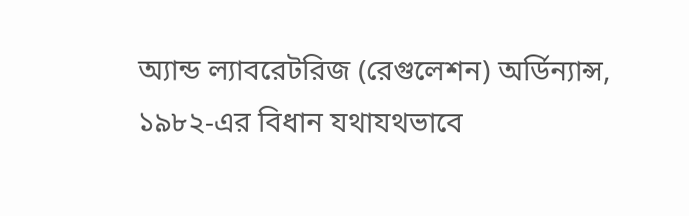অ্যান্ড ল্যাবরেটরিজ (রেগুলেশন) অর্ডিন্যান্স, ১৯৮২-এর বিধান যথাযথভাবে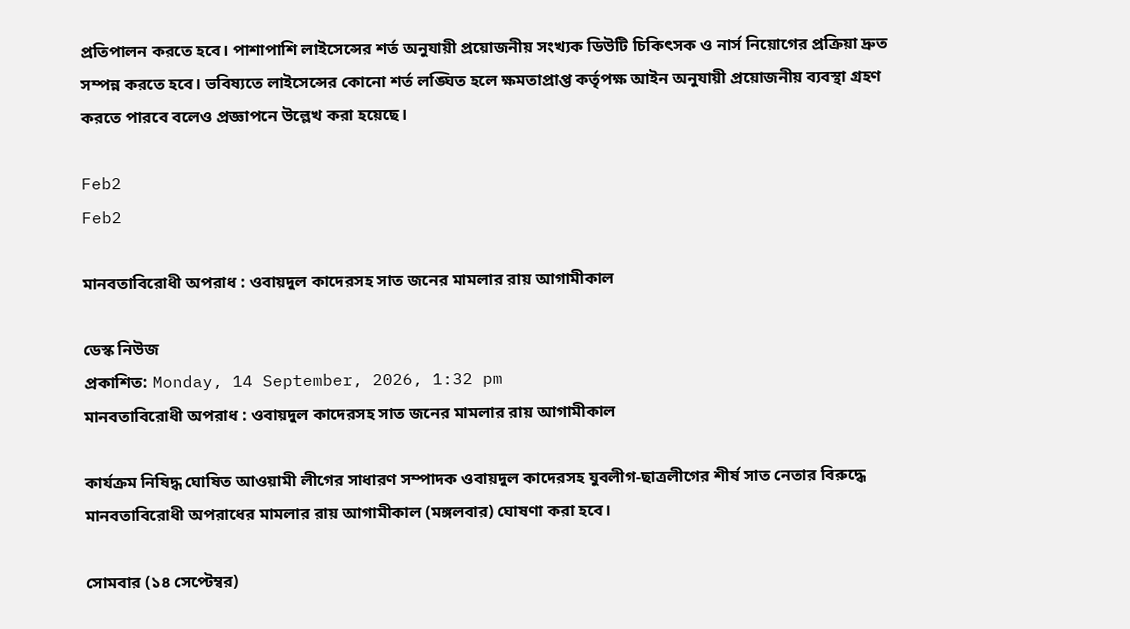প্রতিপালন করতে হবে। পাশাপাশি লাইসেন্সের শর্ত অনুযায়ী প্রয়োজনীয় সংখ্যক ডিউটি চিকিৎসক ও নার্স নিয়োগের প্রক্রিয়া দ্রুত সম্পন্ন করতে হবে। ভবিষ্যতে লাইসেন্সের কোনো শর্ত লঙ্ঘিত হলে ক্ষমতাপ্রাপ্ত কর্তৃপক্ষ আইন অনুযায়ী প্রয়োজনীয় ব্যবস্থা গ্রহণ করতে পারবে বলেও প্রজ্ঞাপনে উল্লেখ করা হয়েছে।

Feb2
Feb2

মানবতাবিরোধী অপরাধ : ওবায়দুল কাদেরসহ সাত জনের মামলার রায় আগামীকাল

ডেস্ক নিউজ
প্রকাশিত: Monday, 14 September, 2026, 1:32 pm
মানবতাবিরোধী অপরাধ : ওবায়দুল কাদেরসহ সাত জনের মামলার রায় আগামীকাল

কার্যক্রম নিষিদ্ধ ঘোষিত আওয়ামী লীগের সাধারণ সম্পাদক ওবায়দুল কাদেরসহ যুবলীগ-ছাত্রলীগের শীর্ষ সাত নেতার বিরুদ্ধে মানবতাবিরোধী অপরাধের মামলার রায় আগামীকাল (মঙ্গলবার) ঘোষণা করা হবে।

সোমবার (১৪ সেপ্টেম্বর)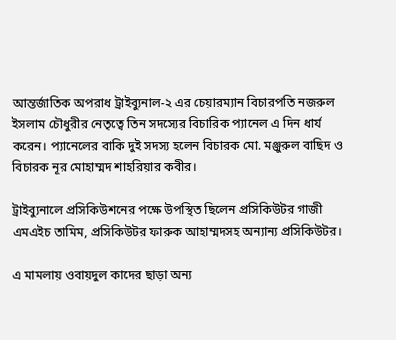আন্তর্জাতিক অপরাধ ট্রাইব্যুনাল-২ এর চেয়ারম্যান বিচারপতি নজরুল ইসলাম চৌধুরীর নেতৃত্বে তিন সদস্যের বিচারিক প্যানেল এ দিন ধার্য করেন। প্যানেলের বাকি দুই সদস্য হলেন বিচারক মো. মঞ্জুরুল বাছিদ ও বিচারক নূর মোহাম্মদ শাহরিয়ার কবীর।

ট্রাইব্যুনালে প্রসিকিউশনের পক্ষে উপস্থিত ছিলেন প্রসিকিউটর গাজী এমএইচ তামিম, প্রসিকিউটর ফারুক আহাম্মদসহ অন্যান্য প্রসিকিউটর।

এ মামলায় ওবায়দুল কাদের ছাড়া অন্য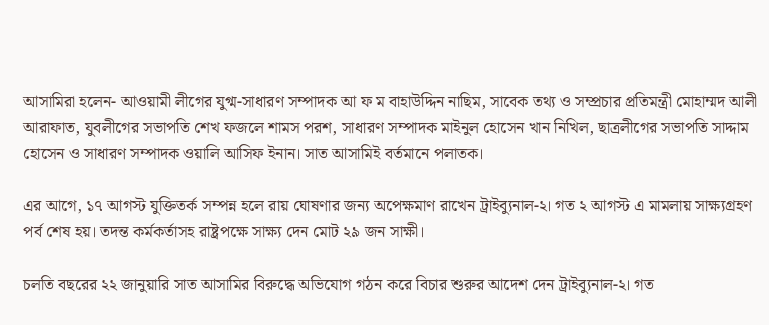আসামিরা হলেন- আওয়ামী লীগের যুগ্ম-সাধারণ সম্পাদক আ ফ ম বাহাউদ্দিন নাছিম, সাবেক তথ্য ও সম্প্রচার প্রতিমন্ত্রী মোহাম্মদ আলী আরাফাত, যুবলীগের সভাপতি শেখ ফজলে শামস পরশ, সাধারণ সম্পাদক মাইনুল হোসেন খান নিখিল, ছাত্রলীগের সভাপতি সাদ্দাম হোসেন ও সাধারণ সম্পাদক ওয়ালি আসিফ ইনান। সাত আসামিই বর্তমানে পলাতক।

এর আগে, ১৭ আগস্ট যুক্তিতর্ক সম্পন্ন হলে রায় ঘোষণার জন্য অপেক্ষমাণ রাখেন ট্রাইব্যুনাল-২। গত ২ আগস্ট এ মামলায় সাক্ষ্যগ্রহণ পর্ব শেষ হয়। তদন্ত কর্মকর্তাসহ রাষ্ট্রপক্ষে সাক্ষ্য দেন মোট ২৯ জন সাক্ষী।

চলতি বছরের ২২ জানুয়ারি সাত আসামির বিরুদ্ধে অভিযোগ গঠন করে বিচার শুরুর আদেশ দেন ট্রাইব্যুনাল-২। গত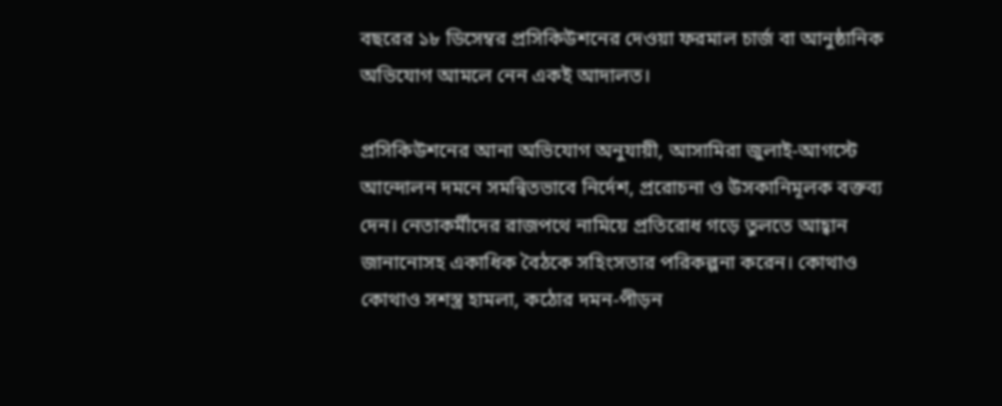বছরের ১৮ ডিসেম্বর প্রসিকিউশনের দেওয়া ফরমাল চার্জ বা আনুষ্ঠানিক অভিযোগ আমলে নেন একই আদালত।

প্রসিকিউশনের আনা অভিযোগ অনুযায়ী, আসামিরা জুলাই-আগস্টে আন্দোলন দমনে সমন্বিতভাবে নির্দেশ, প্ররোচনা ও উসকানিমূলক বক্তব্য দেন। নেতাকর্মীদের রাজপথে নামিয়ে প্রতিরোধ গড়ে তুলতে আহ্বান জানানোসহ একাধিক বৈঠকে সহিংসতার পরিকল্পনা করেন। কোথাও কোথাও সশস্ত্র হামলা, কঠোর দমন-পীড়ন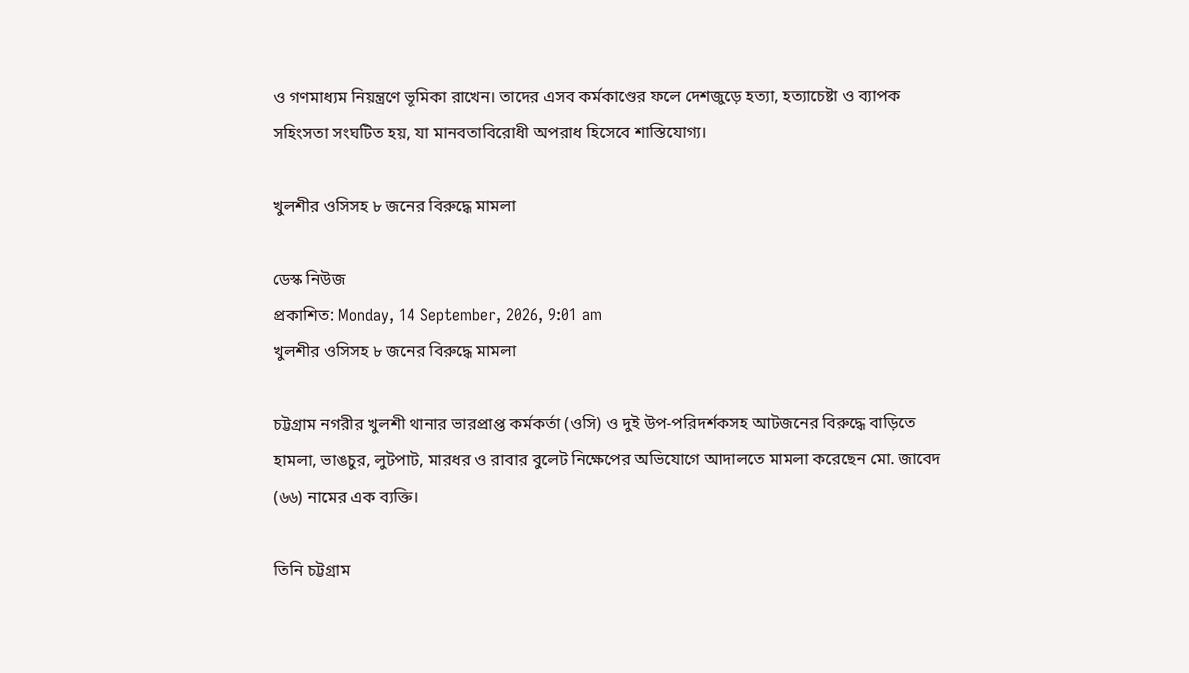ও গণমাধ্যম নিয়ন্ত্রণে ভূমিকা রাখেন। তাদের এসব কর্মকাণ্ডের ফলে দেশজুড়ে হত্যা, হত্যাচেষ্টা ও ব্যাপক সহিংসতা সংঘটিত হয়, যা মানবতাবিরোধী অপরাধ হিসেবে শাস্তিযোগ্য।

খুলশীর ওসিসহ ৮ জনের বিরুদ্ধে মামলা

ডেস্ক নিউজ
প্রকাশিত: Monday, 14 September, 2026, 9:01 am
খুলশীর ওসিসহ ৮ জনের বিরুদ্ধে মামলা

চট্টগ্রাম নগরীর খুলশী থানার ভারপ্রাপ্ত কর্মকর্তা (ওসি) ও দুই উপ-পরিদর্শকসহ আটজনের বিরুদ্ধে বাড়িতে হামলা, ভাঙচুর, লুটপাট, মারধর ও রাবার বুলেট নিক্ষেপের অভিযোগে আদালতে মামলা করেছেন মো. জাবেদ (৬৬) নামের এক ব্যক্তি।

তিনি চট্টগ্রাম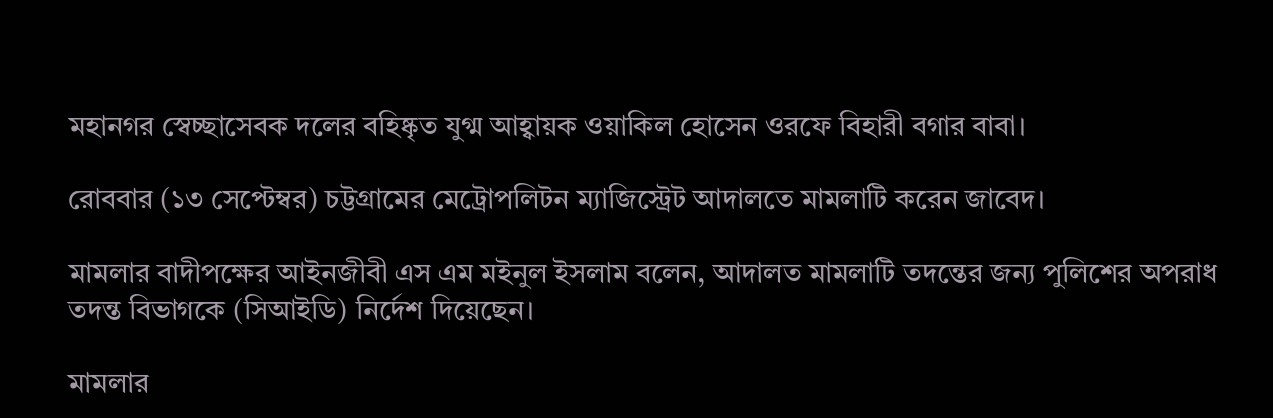মহানগর স্বেচ্ছাসেবক দলের বহিষ্কৃত যুগ্ম আহ্বায়ক ওয়াকিল হোসেন ওরফে বিহারী বগার বাবা।

রোববার (১৩ সেপ্টেম্বর) চট্টগ্রামের মেট্রোপলিটন ম্যাজিস্ট্রেট আদালতে মামলাটি করেন জাবেদ।

মামলার বাদীপক্ষের আইনজীবী এস এম মইনুল ইসলাম বলেন, আদালত মামলাটি তদন্তের জন্য পুলিশের অপরাধ তদন্ত বিভাগকে (সিআইডি) নির্দেশ দিয়েছেন।

মামলার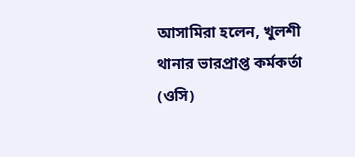আসামিরা হলেন, খুলশী থানার ভারপ্রাপ্ত কর্মকর্তা (ওসি)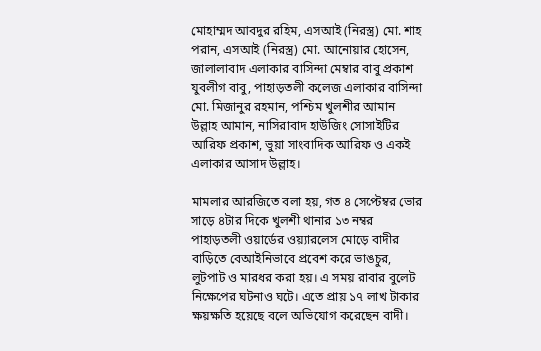মোহাম্মদ আবদুর রহিম, এসআই (নিরস্ত্র) মো. শাহ পরান, এসআই (নিরস্ত্র) মো. আনোয়ার হোসেন, জালালাবাদ এলাকার বাসিন্দা মেম্বার বাবু প্রকাশ যুবলীগ বাবু, পাহাড়তলী কলেজ এলাকার বাসিন্দা মো. মিজানুর রহমান, পশ্চিম খুলশীর আমান উল্লাহ আমান, নাসিরাবাদ হাউজিং সোসাইটির আরিফ প্রকাশ, ভুয়া সাংবাদিক আরিফ ও একই এলাকার আসাদ উল্লাহ।

মামলার আরজিতে বলা হয়, গত ৪ সেপ্টেম্বর ভোর সাড়ে ৪টার দিকে খুলশী থানার ১৩ নম্বর পাহাড়তলী ওয়ার্ডের ওয়্যারলেস মোড়ে বাদীর বাড়িতে বেআইনিভাবে প্রবেশ করে ভাঙচুর, লুটপাট ও মারধর করা হয়। এ সময় রাবার বুলেট নিক্ষেপের ঘটনাও ঘটে। এতে প্রায় ১৭ লাখ টাকার ক্ষয়ক্ষতি হয়েছে বলে অভিযোগ করেছেন বাদী।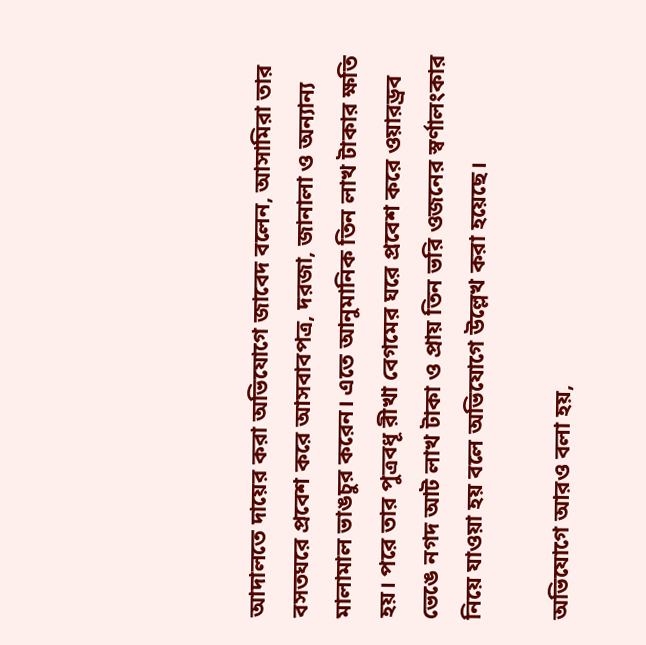আদালতে দায়ের করা অভিযোগে জাবেদ বলেন, আসামিরা তার বসতঘরে প্রবেশ করে আসবাবপত্র, দরজা, জানালা ও অন্যান্য মালামাল ভাঙচুর করেন। এতে আনুমানিক তিন লাখ টাকার ক্ষতি হয়। পরে তার পুত্রবধূ রীখা বেগমের ঘরে প্রবেশ করে ওয়ারড্রব ভেঙে নগদ আট লাখ টাকা ও প্রায় তিন ভরি ওজনের স্বর্ণালংকার নিয়ে যাওয়া হয় বলে অভিযোগে উল্লেখ করা হয়েছে।

অভিযোগে আরও বলা হয়,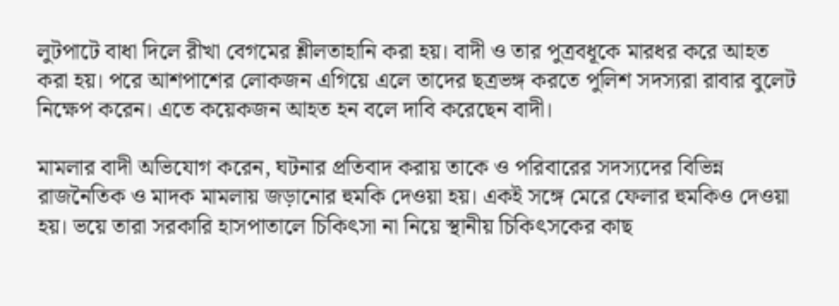লুটপাটে বাধা দিলে রীখা বেগমের শ্লীলতাহানি করা হয়। বাদী ও তার পুত্রবধূকে মারধর করে আহত করা হয়। পরে আশপাশের লোকজন এগিয়ে এলে তাদের ছত্রভঙ্গ করতে পুলিশ সদস্যরা রাবার বুলেট নিক্ষেপ করেন। এতে কয়েকজন আহত হন বলে দাবি করেছেন বাদী।

মামলার বাদী অভিযোগ করেন, ঘটনার প্রতিবাদ করায় তাকে ও পরিবারের সদস্যদের বিভিন্ন রাজনৈতিক ও মাদক মামলায় জড়ানোর হুমকি দেওয়া হয়। একই সঙ্গে মেরে ফেলার হুমকিও দেওয়া হয়। ভয়ে তারা সরকারি হাসপাতালে চিকিৎসা না নিয়ে স্থানীয় চিকিৎসকের কাছ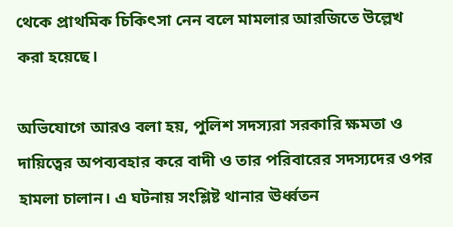থেকে প্রাথমিক চিকিৎসা নেন বলে মামলার আরজিতে উল্লেখ করা হয়েছে।

অভিযোগে আরও বলা হয়, পুলিশ সদস্যরা সরকারি ক্ষমতা ও দায়িত্বের অপব্যবহার করে বাদী ও তার পরিবারের সদস্যদের ওপর হামলা চালান। এ ঘটনায় সংশ্লিষ্ট থানার ঊর্ধ্বতন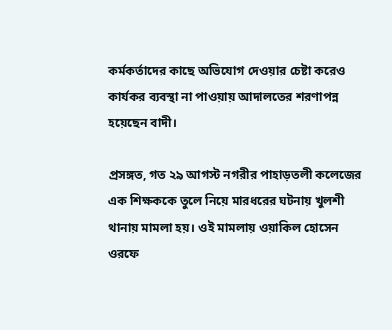কর্মকর্তাদের কাছে অভিযোগ দেওয়ার চেষ্টা করেও কার্যকর ব্যবস্থা না পাওয়ায় আদালতের শরণাপন্ন হয়েছেন বাদী।

প্রসঙ্গত, গত ২৯ আগস্ট নগরীর পাহাড়তলী কলেজের এক শিক্ষককে তুলে নিয়ে মারধরের ঘটনায় খুলশী থানায় মামলা হয়। ওই মামলায় ওয়াকিল হোসেন ওরফে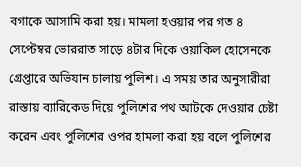বগাকে আসামি করা হয়। মামলা হওয়ার পর গত ৪ সেপ্টেম্বর ভোররাত সাড়ে ৪টার দিকে ওয়াকিল হোসেনকে গ্রেপ্তারে অভিযান চালায় পুলিশ। এ সময় তার অনুসারীরা রাস্তায় ব্যারিকেড দিয়ে পুলিশের পথ আটকে দেওয়ার চেষ্টা করেন এবং পুলিশের ওপর হামলা করা হয় বলে পুলিশের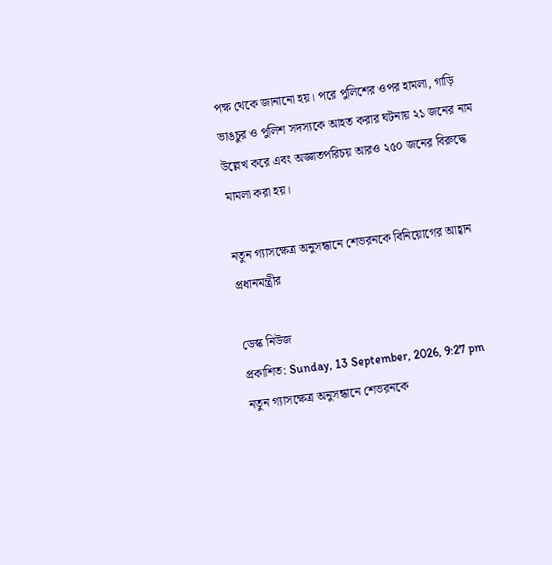পক্ষ থেকে জানানো হয়। পরে পুলিশের ওপর হামলা, গাড়ি ভাঙচুর ও পুলিশ সদস্যকে আহত করার ঘটনায় ২১ জনের নাম উল্লেখ করে এবং অজ্ঞাতপরিচয় আরও ২৫০ জনের বিরুদ্ধে মামলা করা হয়।

নতুন গ্যাসক্ষেত্র অনুসন্ধানে শেভরনকে বিনিয়োগের আহ্বান প্রধানমন্ত্রীর

ডেস্ক নিউজ
প্রকাশিত: Sunday, 13 September, 2026, 9:27 pm
নতুন গ্যাসক্ষেত্র অনুসন্ধানে শেভরনকে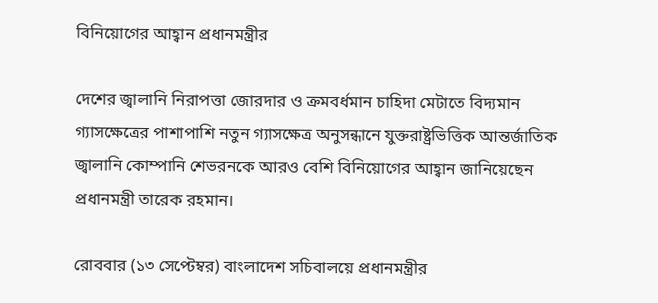বিনিয়োগের আহ্বান প্রধানমন্ত্রীর

দেশের জ্বালানি নিরাপত্তা জোরদার ও ক্রমবর্ধমান চাহিদা মেটাতে বিদ্যমান গ্যাসক্ষেত্রের পাশাপাশি নতুন গ্যাসক্ষেত্র অনুসন্ধানে যুক্তরাষ্ট্রভিত্তিক আন্তর্জাতিক জ্বালানি কোম্পানি শেভরনকে আরও বেশি বিনিয়োগের আহ্বান জানিয়েছেন প্রধানমন্ত্রী তারেক রহমান।

রোববার (১৩ সেপ্টেম্বর) বাংলাদেশ সচিবালয়ে প্রধানমন্ত্রীর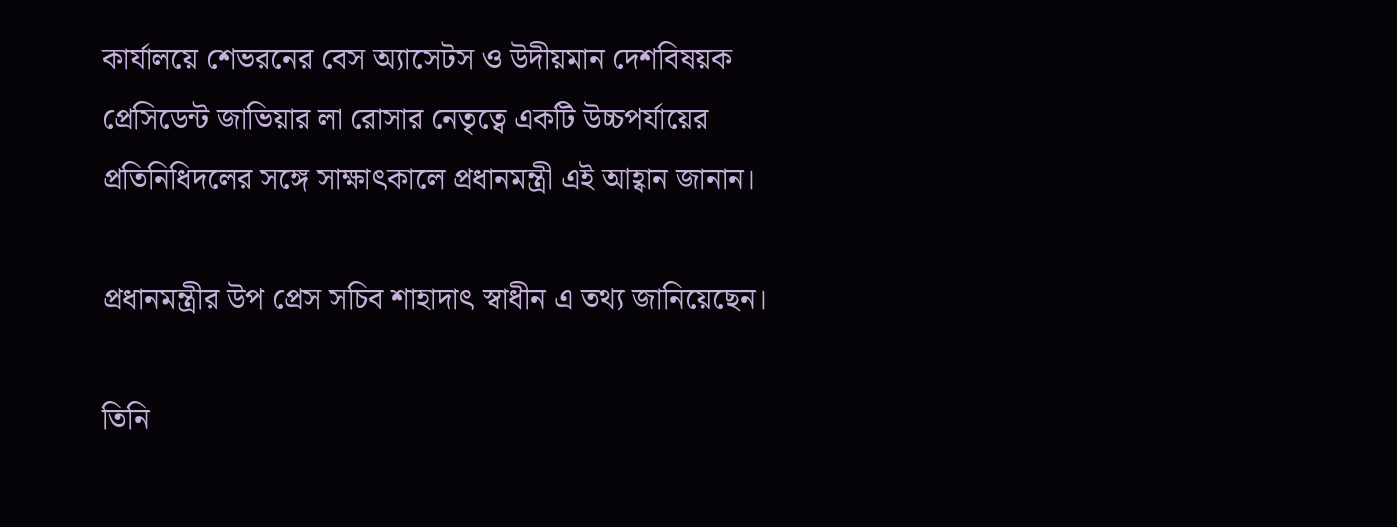কার্যালয়ে শেভরনের বেস অ্যাসেটস ও উদীয়মান দেশবিষয়ক প্রেসিডেন্ট জাভিয়ার লা রোসার নেতৃত্বে একটি উচ্চপর্যায়ের প্রতিনিধিদলের সঙ্গে সাক্ষাৎকালে প্রধানমন্ত্রী এই আহ্বান জানান।

প্রধানমন্ত্রীর উপ প্রেস সচিব শাহাদাৎ স্বাধীন এ তথ্য জানিয়েছেন।

তিনি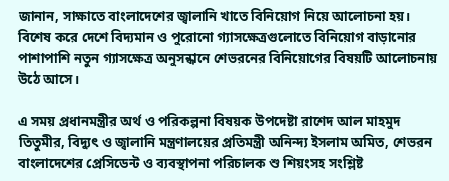জানান, সাক্ষাতে বাংলাদেশের জ্বালানি খাতে বিনিয়োগ নিয়ে আলোচনা হয়। বিশেষ করে দেশে বিদ্যমান ও পুরোনো গ্যাসক্ষেত্রগুলোতে বিনিয়োগ বাড়ানোর পাশাপাশি নতুন গ্যাসক্ষেত্র অনুসন্ধানে শেভরনের বিনিয়োগের বিষয়টি আলোচনায় উঠে আসে।

এ সময় প্রধানমন্ত্রীর অর্থ ও পরিকল্পনা বিষয়ক উপদেষ্টা রাশেদ আল মাহমুদ তিতুমীর, বিদ্যুৎ ও জ্বালানি মন্ত্রণালয়ের প্রতিমন্ত্রী অনিন্দ্য ইসলাম অমিত, শেভরন বাংলাদেশের প্রেসিডেন্ট ও ব্যবস্থাপনা পরিচালক শু শিয়ংসহ সংশ্লিষ্ট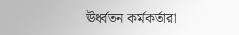ঊর্ধ্বতন কর্মকর্তারা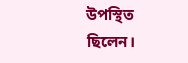উপস্থিত ছিলেন।